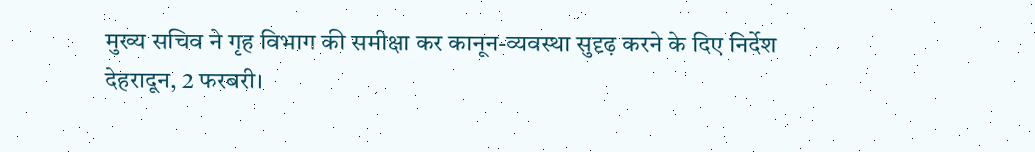मुख्य सचिव ने गृह विभाग की समीक्षा कर कानून-व्यवस्था सुदृढ़ करने के दिए निर्देश
देहरादून, 2 फरबरी।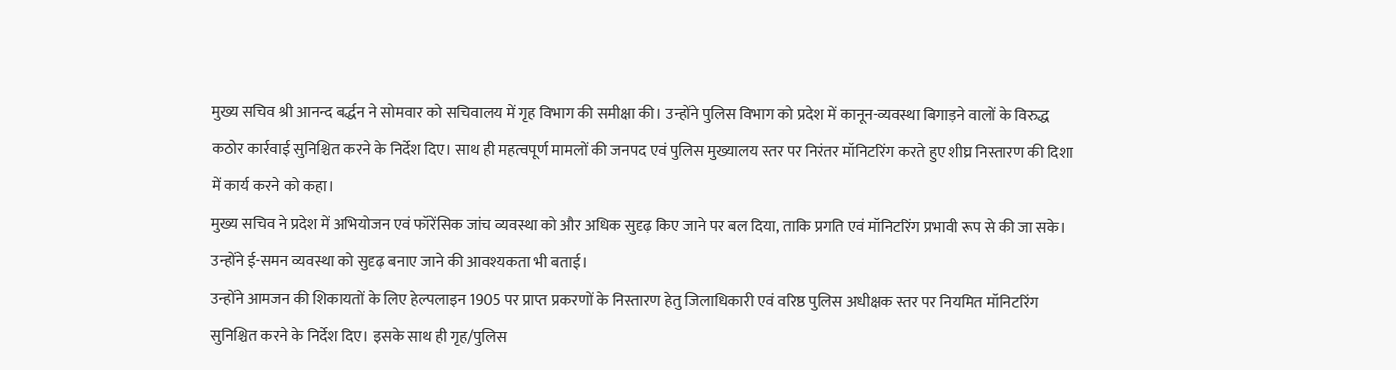मुख्य सचिव श्री आनन्द बर्द्धन ने सोमवार को सचिवालय में गृह विभाग की समीक्षा की। उन्होंने पुलिस विभाग को प्रदेश में कानून-व्यवस्था बिगाड़ने वालों के विरुद्ध कठोर कार्रवाई सुनिश्चित करने के निर्देश दिए। साथ ही महत्वपूर्ण मामलों की जनपद एवं पुलिस मुख्यालय स्तर पर निरंतर मॉनिटरिंग करते हुए शीघ्र निस्तारण की दिशा में कार्य करने को कहा।
मुख्य सचिव ने प्रदेश में अभियोजन एवं फॉरेंसिक जांच व्यवस्था को और अधिक सुदृढ़ किए जाने पर बल दिया, ताकि प्रगति एवं मॉनिटरिंग प्रभावी रूप से की जा सके। उन्होंने ई-समन व्यवस्था को सुदृढ़ बनाए जाने की आवश्यकता भी बताई।
उन्होंने आमजन की शिकायतों के लिए हेल्पलाइन 1905 पर प्राप्त प्रकरणों के निस्तारण हेतु जिलाधिकारी एवं वरिष्ठ पुलिस अधीक्षक स्तर पर नियमित मॉनिटरिंग सुनिश्चित करने के निर्देश दिए। इसके साथ ही गृह/पुलिस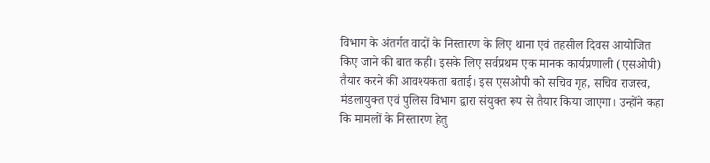विभाग के अंतर्गत वादों के निस्तारण के लिए थाना एवं तहसील दिवस आयोजित किए जाने की बात कही। इसके लिए सर्वप्रथम एक मानक कार्यप्रणाली (एसओपी) तैयार करने की आवश्यकता बताई। इस एसओपी को सचिव गृह, सचिव राजस्व, मंडलायुक्त एवं पुलिस विभाग द्वारा संयुक्त रूप से तैयार किया जाएगा। उन्होंने कहा कि मामलों के निस्तारण हेतु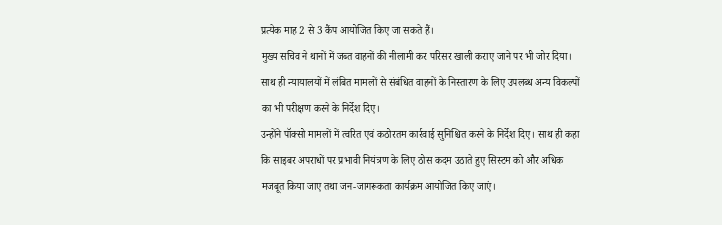प्रत्येक माह 2 से 3 कैंप आयोजित किए जा सकते हैं।
मुख्य सचिव ने थानों में जब्त वाहनों की नीलामी कर परिसर खाली कराए जाने पर भी जोर दिया। साथ ही न्यायालयों में लंबित मामलों से संबंधित वाहनों के निस्तारण के लिए उपलब्ध अन्य विकल्पों का भी परीक्षण करने के निर्देश दिए।
उन्होंने पॉक्सो मामलों में त्वरित एवं कठोरतम कार्रवाई सुनिश्चित करने के निर्देश दिए। साथ ही कहा कि साइबर अपराधों पर प्रभावी नियंत्रण के लिए ठोस कदम उठाते हुए सिस्टम को और अधिक मजबूत किया जाए तथा जन-जागरूकता कार्यक्रम आयोजित किए जाएं।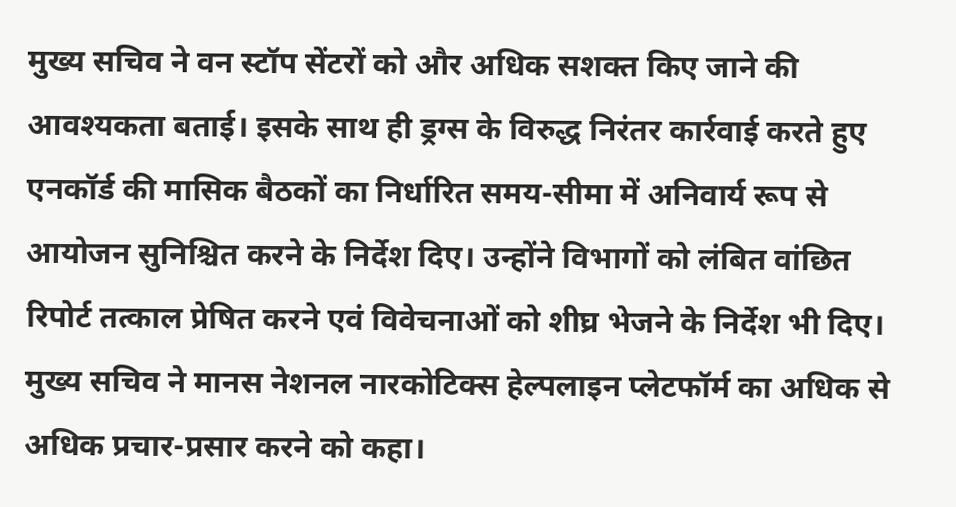मुख्य सचिव ने वन स्टॉप सेंटरों को और अधिक सशक्त किए जाने की आवश्यकता बताई। इसके साथ ही ड्रग्स के विरुद्ध निरंतर कार्रवाई करते हुए एनकॉर्ड की मासिक बैठकों का निर्धारित समय-सीमा में अनिवार्य रूप से आयोजन सुनिश्चित करने के निर्देश दिए। उन्होंने विभागों को लंबित वांछित रिपोर्ट तत्काल प्रेषित करने एवं विवेचनाओं को शीघ्र भेजने के निर्देश भी दिए।
मुख्य सचिव ने मानस नेशनल नारकोटिक्स हेल्पलाइन प्लेटफॉर्म का अधिक से अधिक प्रचार-प्रसार करने को कहा।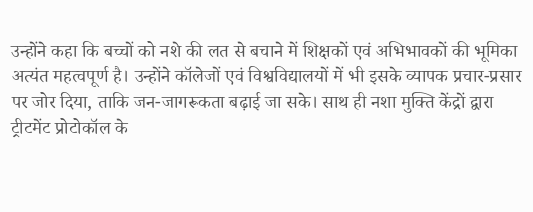उन्होंने कहा कि बच्चों को नशे की लत से बचाने में शिक्षकों एवं अभिभावकों की भूमिका अत्यंत महत्वपूर्ण है। उन्होंने कॉलेजों एवं विश्वविद्यालयों में भी इसके व्यापक प्रचार-प्रसार पर जोर दिया, ताकि जन-जागरूकता बढ़ाई जा सके। साथ ही नशा मुक्ति केंद्रों द्वारा ट्रीटमेंट प्रोटोकॉल के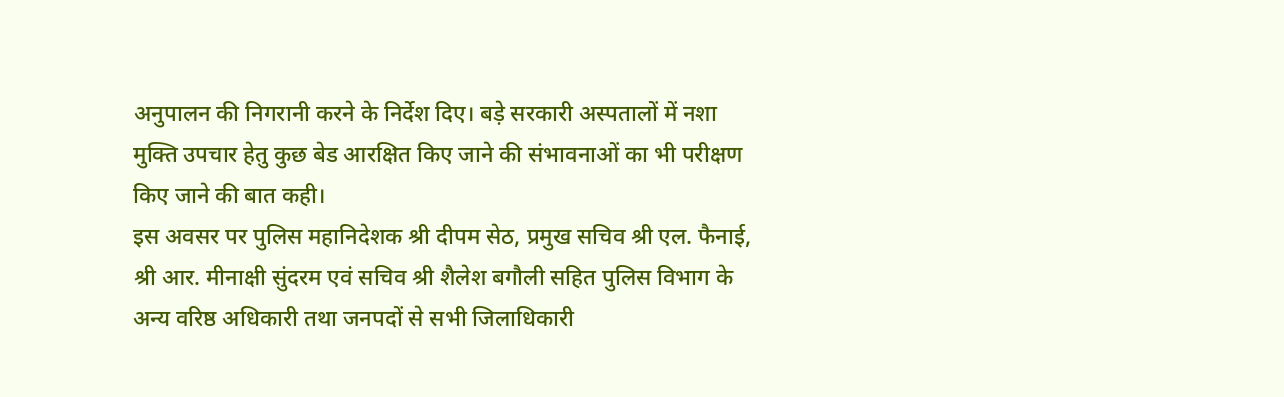अनुपालन की निगरानी करने के निर्देश दिए। बड़े सरकारी अस्पतालों में नशा मुक्ति उपचार हेतु कुछ बेड आरक्षित किए जाने की संभावनाओं का भी परीक्षण किए जाने की बात कही।
इस अवसर पर पुलिस महानिदेशक श्री दीपम सेठ, प्रमुख सचिव श्री एल. फैनाई, श्री आर. मीनाक्षी सुंदरम एवं सचिव श्री शैलेश बगौली सहित पुलिस विभाग के अन्य वरिष्ठ अधिकारी तथा जनपदों से सभी जिलाधिकारी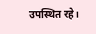उपस्थित रहे।